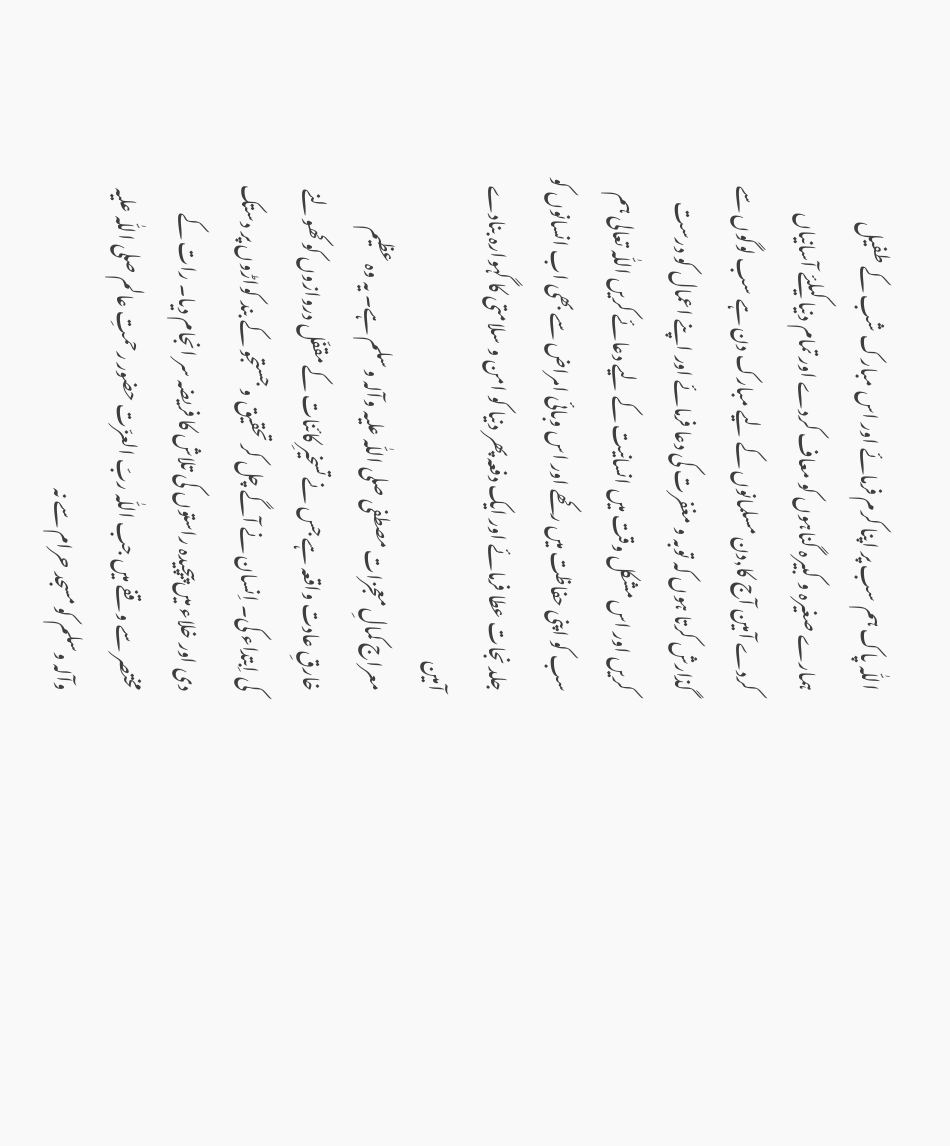اللّٰہ پاک ہم سب پر اپنا کرم فرمائے اور اس مبارک شب کے طفیل ہمارے صغیرہ و کبیرہ گناہوں کو معاف کردے اور تمام دنیا کیلئے آسانیاں کردے آمین آج کا,دن مسلمانوں کے لیے مبارک دن ہے سب لوگوں سے گذارش کرتا ہوں کہ توبہ و مغفرت کی دعا فرمائے اور اپنے اعمال کو درست کریں اور اس مشکل وقت میں انسانیت کے لیے دعائے کریں اللّٰہ تعالی ہم سب کو اپنی حفاظت میں رکھے اور اس وبائی امراض سے بھی اب انسانوں کو جلد نجات عطا فرمائے اور ایک دفعہ پھر دنیا کو امن و سلامتی کا گہوارہ بنادے آمین
معراج کمالِ معجزات مصطفی صلی اللّٰہ علیہ وآلہ وسلم ہے۔ یہ وہ عظیم خارقِ عادت واقعہ ہے جس نے تسخیرِ کائنات کے مقفّل دروازوں کو کھولنے کی اِبتداء کی۔ اِنسان نے آگے چل کر تحقیق و جستجو کے بند کواڑوں پر دستک دی اور خلاء میں پیچیدہ راستوں کی تلاش کا فریضہ سر انجام دیا۔ رات کے مختصر سے وقفے میں جب اللّٰہ ربّ العزّت حضور رحمتِ عالم صلی اللّٰہ علیہ وآلہ وسلم کو مسجد حرام سے نہ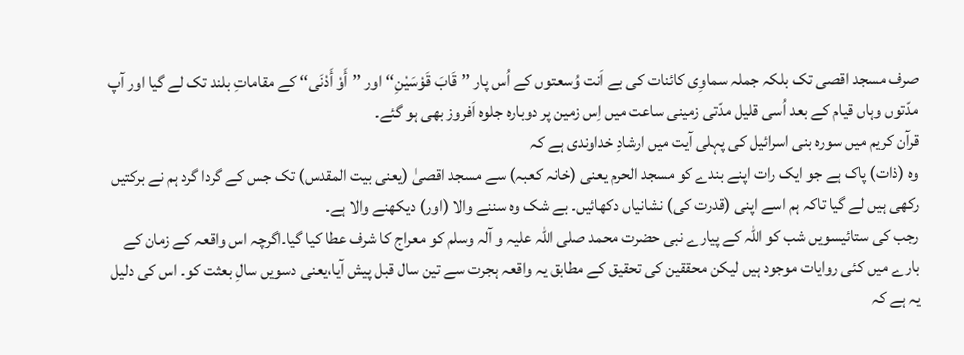صرف مسجد اقصی تک بلکہ جملہ سماوِی کائنات کی بے اَنت وُسعتوں کے اُس پار ’’قَابَ قَوْسَيْنِ‘‘ اور ’’أَوْ أَدْنَى‘‘ کے مقاماتِ بلند تک لے گیا اور آپ مدّتوں وہاں قیام کے بعد اُسی قلیل مدّتی زمینی ساعت میں اِس زمین پر دوبارہ جلوہ اَفروز بھی ہو گئے۔
قرآن کریم میں سورہ بنی اسرائیل کی پہلی آیت میں ارشادِ خداوندی ہے کہ
وہ (ذات) پاک ہے جو ایک رات اپنے بندے کو مسجد الحرم یعنی (خانہ کعبہ) سے مسجد اقصیٰ (یعنی بیت المقدس) تک جس کے گردا گرد ہم نے برکتیں رکھی ہیں لے گیا تاکہ ہم اسے اپنی (قدرت کی) نشانیاں دکھائیں۔ بے شک وہ سننے والا (اور) دیکھنے والا ہے۔
رجب کی ستائیسویں شب کو اللہ کے پیارے نبی حضرت محمد صلی اللّٰہ علیہ و آلہ وسلم کو معراج کا شرف عطا کیا گیا۔اگرچہ اس واقعہ کے زمان کے بارے میں کئی روایات موجود ہیں لیکن محققین کی تحقیق کے مطابق یہ واقعہ ہجرت سے تین سال قبل پیش آیا،یعنی دسویں سالِ بعثت کو۔ اس کی دلیل یہ ہے کہ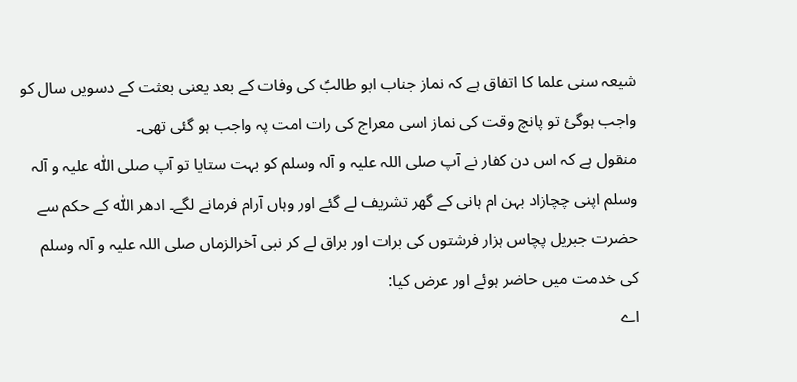شیعہ سنی علما کا اتفاق ہے کہ نماز جناب ابو طالبؑ کی وفات کے بعد یعنی بعثت کے دسویں سال کو واجب ہوگئ تو پانچ وقت کی نماز اسی معراج کی رات امت پہ واجب ہو گئی تھی۔
منقول ہے کہ اس دن کفار نے آپ صلی اللہ علیہ و آلہ وسلم کو بہت ستایا تو آپ صلی اللّٰہ علیہ و آلہ وسلم اپنی چچازاد بہن ام ہانی کے گھر تشریف لے گئے اور وہاں آرام فرمانے لگے۔ ادھر اللّٰہ کے حکم سے حضرت جبریل پچاس ہزار فرشتوں کی برات اور براق لے کر نبی آخرالزماں صلی اللہ علیہ و آلہ وسلم کی خدمت میں حاضر ہوئے اور عرض کیا:
اے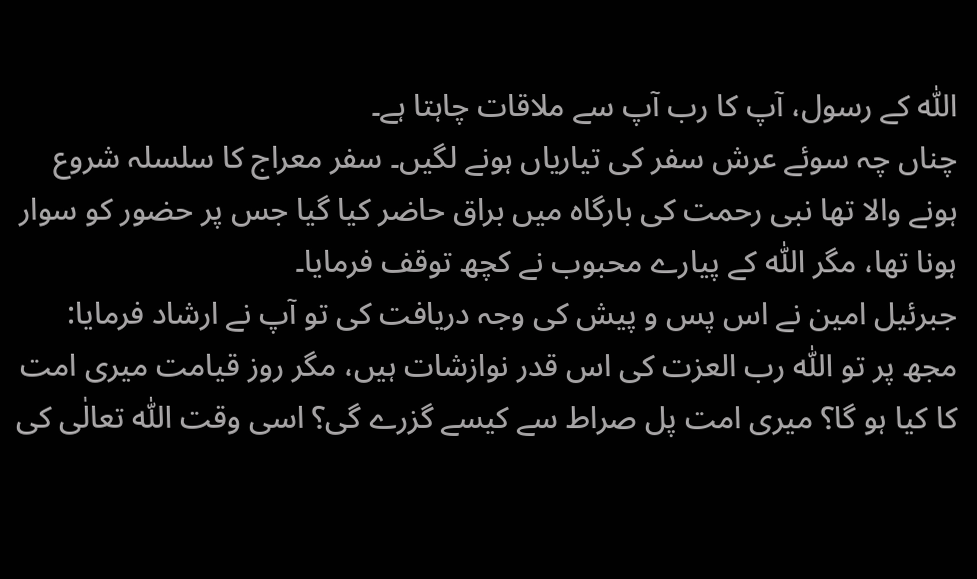اللّٰہ کے رسول، آپ کا رب آپ سے ملاقات چاہتا ہے۔
چناں چہ سوئے عرش سفر کی تیاریاں ہونے لگیں۔ سفر معراج کا سلسلہ شروع ہونے والا تھا نبی رحمت کی بارگاہ میں براق حاضر کیا گیا جس پر حضور کو سوار ہونا تھا، مگر اللّٰہ کے پیارے محبوب نے کچھ توقف فرمایا۔
جبرئیل امین نے اس پس و پیش کی وجہ دریافت کی تو آپ نے ارشاد فرمایا:
مجھ پر تو اللّٰہ رب العزت کی اس قدر نوازشات ہیں، مگر روز قیامت میری امت کا کیا ہو گا؟ میری امت پل صراط سے کیسے گزرے گی؟ اسی وقت اللّٰہ تعالٰی کی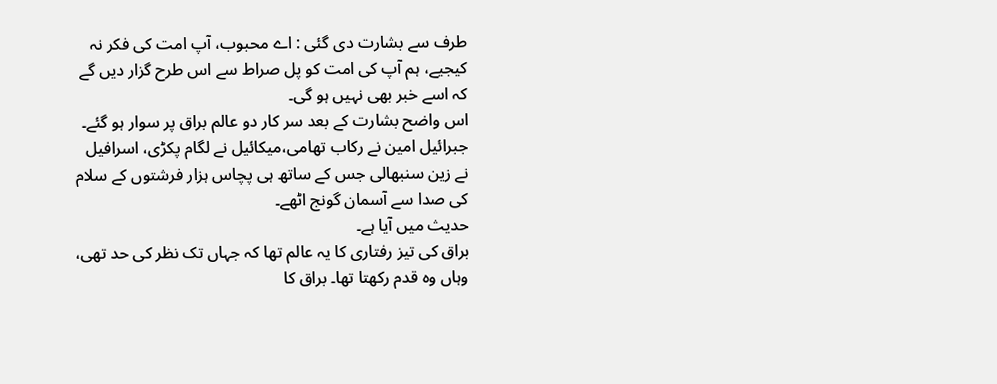طرف سے بشارت دی گئی : اے محبوب، آپ امت کی فکر نہ کیجیے، ہم آپ کی امت کو پل صراط سے اس طرح گزار دیں گے کہ اسے خبر بھی نہیں ہو گی۔
اس واضح بشارت کے بعد سر کار دو عالم براق پر سوار ہو گئے۔ جبرائیل امین نے رکاب تھامی،میکائیل نے لگام پکڑی، اسرافیل نے زین سنبھالی جس کے ساتھ ہی پچاس ہزار فرشتوں کے سلام کی صدا سے آسمان گونج اٹھے۔
حدیث میں آیا ہے۔
براق کی تیز رفتاری کا یہ عالم تھا کہ جہاں تک نظر کی حد تھی، وہاں وہ قدم رکھتا تھا۔ براق کا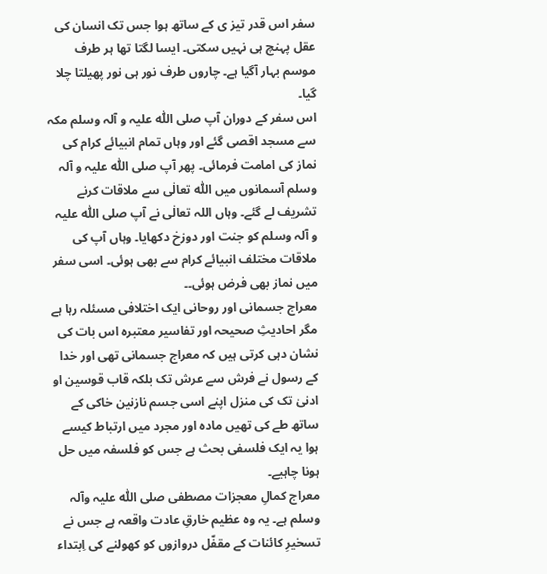سفر اس قدر تیز ی کے ساتھ ہوا جس تک انسان کی عقل پہنچ ہی نہیں سکتی۔ ایسا لگتا تھا ہر طرف موسم بہار آگیا ہے۔ چاروں طرف نور ہی نور پھیلتا چلا گیا۔
اس سفر کے دوران آپ صلی اللّٰہ علیہ و آلہ وسلم مکہ سے مسجد اقصی گئے اور وہاں تمام انبیائے کرام کی نماز کی امامت فرمائی۔ پھر آپ صلی اللّٰہ علیہ و آلہ وسلم آسمانوں میں اللّٰہ تعالٰی سے ملاقات کرنے تشریف لے گئے۔ وہاں اللہ تعالٰی نے آپ صلی اللّٰہ علیہ و آلہ وسلم کو جنت اور دوزخ دکھایا۔ وہاں آپ کی ملاقات مختلف انبیائے کرام سے بھی ہوئی۔ اسی سفر میں نماز بھی فرض ہوئی۔۔
معراج جسمانی اور روحانی ایک اختلافی مسئلہ رہا ہے مگر احادیثِ صحیحہ اور تفاسیر معتبرہ اس بات کی نشان دہی کرتی ہیں کہ معراج جسمانی تھی اور خدا کے رسول نے فرش سے عرش تک بلکہ قاب قوسین او ادنیٰ تک کی منزل اپنے اسی جسم نازنین خاکی کے ساتھ طے کی تھیں مادہ اور مجرد میں ارتباط کیسے ہوا یہ ایک فلسفی بحث ہے جس کو فلسفہ میں حل ہونا چاہیے۔
معراج کمالِ معجزات مصطفی صلی اللّٰہ علیہ وآلہ وسلم ہے۔ یہ وہ عظیم خارقِ عادت واقعہ ہے جس نے تسخیرِ کائنات کے مقفّل دروازوں کو کھولنے کی اِبتداء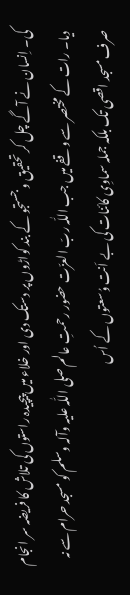کی۔ اِنسان نے آگے چل کر تحقیق و جستجو کے بند کواڑوں پر دستک دی اور خلاء میں پیچیدہ راستوں کی تلاش کا فریضہ سر انجام دیا۔ رات کے مختصر سے وقفے میں جب اللّٰہ ربّ العزّت حضور رحمتِ عالم صلی اللّٰہ علیہ وآلہ وسلم کو مسجد حرام سے نہ صرف مسجد اقصی تک بلکہ جملہ سماوِی کائنات کی بے اَنت وُسعتوں کے اُس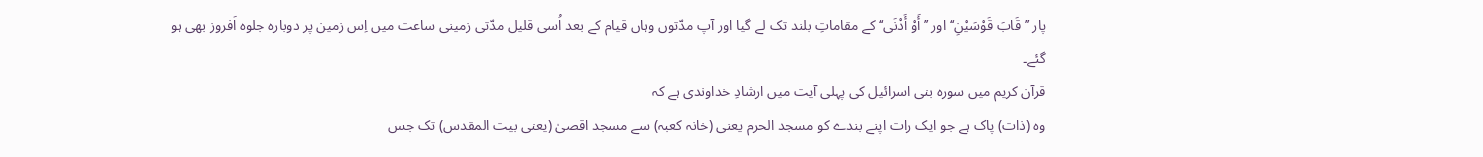پار ’’قَابَ قَوْسَيْنِ‘‘ اور ’’أَوْ أَدْنَى‘‘ کے مقاماتِ بلند تک لے گیا اور آپ مدّتوں وہاں قیام کے بعد اُسی قلیل مدّتی زمینی ساعت میں اِس زمین پر دوبارہ جلوہ اَفروز بھی ہو گئے۔
قرآن کریم میں سورہ بنی اسرائیل کی پہلی آیت میں ارشادِ خداوندی ہے کہ
وہ (ذات) پاک ہے جو ایک رات اپنے بندے کو مسجد الحرم یعنی (خانہ کعبہ) سے مسجد اقصیٰ (یعنی بیت المقدس) تک جس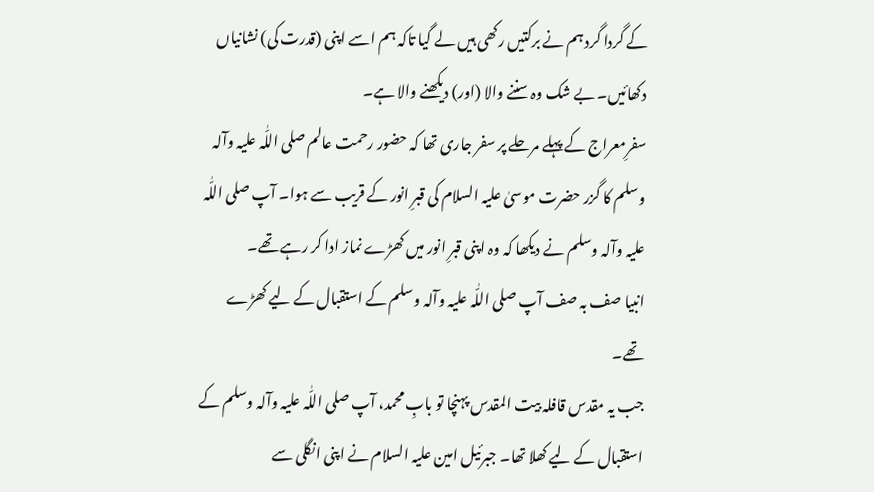کے گردا گرد ہم نے برکتیں رکھی ہیں لے گیا تاکہ ہم اسے اپنی (قدرت کی) نشانیاں دکھائیں۔ بے شک وہ سننے والا (اور) دیکھنے والا ہے۔
سفرِمعراج کے پہلے مرحلے پر سفر جاری تھا کہ حضور رحمت عالم صلی اللّٰہ علیہ وآلہ وسلم کا گزر حضرت موسیٰ علیہ السلام کی قبرِ انور کے قریب سے ہوا۔ آپ صلی اللّٰہ علیہ وآلہ وسلم نے دیکھا کہ وہ اپنی قبرِ انور میں کھڑے نماز ادا کر رہے تھے۔
انبیا صف بہ صف آپ صلی اللّٰہ علیہ وآلہ وسلم کے استقبال کے لیے کھڑے تھے۔
جب یہ مقدس قافلہ بیت المقدس پہنچا تو بابِ محمد، آپ صلی اللّٰہ علیہ وآلہ وسلم کے استقبال کے لیے کھلا تھا۔ جبرئیل امین علیہ السلام نے اپنی انگلی سے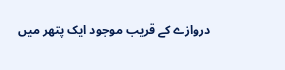دروازے کے قریب موجود ایک پتھر میں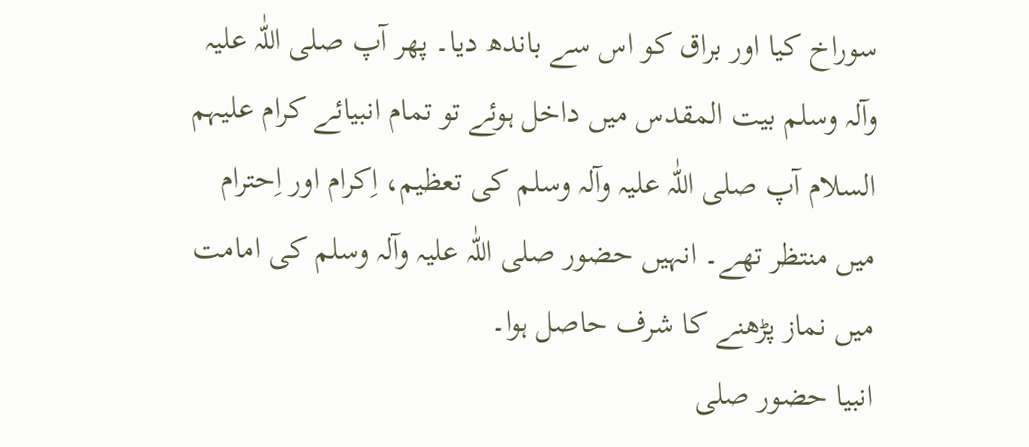سوراخ کیا اور براق کو اس سے باندھ دیا۔ پھر آپ صلی اللّٰہ علیہ وآلہ وسلم بیت المقدس میں داخل ہوئے تو تمام انبیائے کرام علیہم السلام آپ صلی اللّٰہ علیہ وآلہ وسلم کی تعظیم، اِکرام اور اِحترام میں منتظر تھے۔ انہیں حضور صلی اللّٰہ علیہ وآلہ وسلم کی امامت میں نماز پڑھنے کا شرف حاصل ہوا۔
انبیا حضور صلی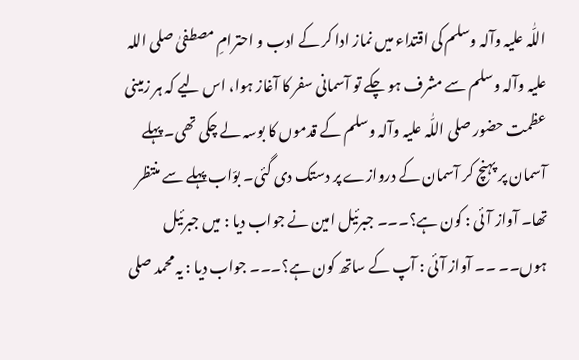اللّٰہ علیہ وآلہ وسلم کی اقتداء میں نماز ادا کر کے ادب و احترامِ مصطفیٰ صلی اللہ علیہ وآلہ وسلم سے مشرف ہو چکے تو آسمانی سفر کا آغاز ہوا، اس لیے کہ ہر زمینی عظمت حضور صلی اللّٰہ علیہ وآلہ وسلم کے قدموں کا بوسہ لے چکی تھی۔ پہلے آسمان پر پہنچ کر آسمان کے دروازے پر دستک دی گئی۔ بوّاب پہلے سے منتظر تھا۔ آواز آئی : کون ہے؟۔۔۔ جبرئیل امین نے جواب دیا : میں جبرئیل ہوں۔۔ ۔۔ آواز آئی : آپ کے ساتھ کون ہے؟۔۔۔ جواب دیا : یہ محمد صلی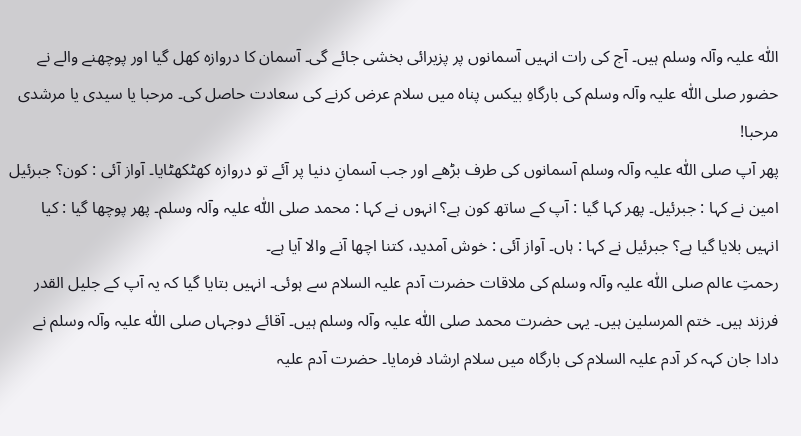اللّٰہ علیہ وآلہ وسلم ہیں۔ آج کی رات انہیں آسمانوں پر پزیرائی بخشی جائے گی۔ آسمان کا دروازہ کھل گیا اور پوچھنے والے نے حضور صلی اللّٰہ علیہ وآلہ وسلم کی بارگاہِ بیکس پناہ میں سلام عرض کرنے کی سعادت حاصل کی۔ مرحبا یا سیدی یا مرشدی مرحبا!
پھر آپ صلی اللّٰہ علیہ وآلہ وسلم آسمانوں کی طرف بڑھے اور جب آسمانِ دنیا پر آئے تو دروازہ کھٹکھٹایا۔ آواز آئی : کون؟ جبرئیل امین نے کہا : جبرئیل۔ پھر کہا گیا : آپ کے ساتھ کون ہے؟ انہوں نے کہا : محمد صلی اللّٰہ علیہ وآلہ وسلم۔ پھر پوچھا گیا : کیا انہیں بلایا گیا ہے؟ جبرئیل نے کہا : ہاں۔ آواز آئی : خوش آمدید، کتنا اچھا آنے والا آیا ہے۔
رحمتِ عالم صلی اللّٰہ علیہ وآلہ وسلم کی ملاقات حضرت آدم علیہ السلام سے ہوئی۔ انہیں بتایا گیا کہ یہ آپ کے جلیل القدر فرزند ہیں۔ ختم المرسلین ہیں۔ یہی حضرت محمد صلی اللّٰہ علیہ وآلہ وسلم ہیں۔ آقائے دوجہاں صلی اللّٰہ علیہ وآلہ وسلم نے دادا جان کہہ کر آدم علیہ السلام کی بارگاہ میں سلام ارشاد فرمایا۔ حضرت آدم علیہ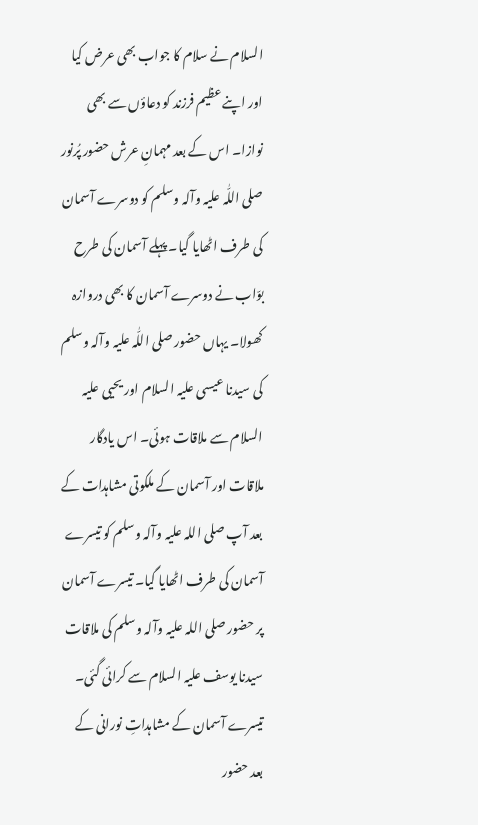السلام نے سلام کا جواب بھی عرض کیا اور اپنے عظیم فرزند کو دعاؤں سے بھی نوازا۔ اس کے بعد مہمانِ عرش حضور پُرنور صلی اللّٰہ علیہ وآلہ وسلم کو دوسرے آسمان کی طرف اٹھایا گیا۔ پہلے آسمان کی طرح بوّاب نے دوسرے آسمان کا بھی دروازہ کھولا۔ یہاں حضور صلی اللّٰہ علیہ وآلہ وسلم کی سیدنا عیسی علیہ السلام اور یحیی علیہ السلام سے ملاقات ہوئی۔ اس یادگار ملاقات اور آسمان کے ملکوتی مشاہدات کے بعد آپ صلی اللہ علیہ وآلہ وسلم کو تیسرے آسمان کی طرف اٹھایا گیا۔ تیسرے آسمان پر حضور صلی اللہ علیہ وآلہ وسلم کی ملاقات سیدنا یوسف علیہ السلام سے کرائی گئی۔ تیسرے آسمان کے مشاہداتِ نورانی کے بعد حضور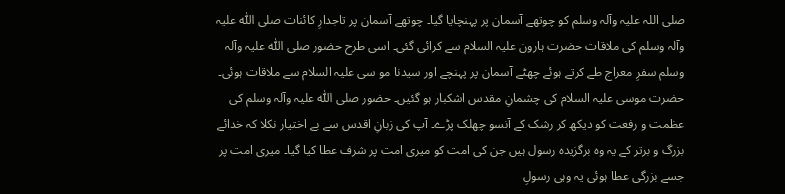صلی اللہ علیہ وآلہ وسلم کو چوتھے آسمان پر پہنچایا گیا۔ چوتھے آسمان پر تاجدارِ کائنات صلی اللّٰہ علیہ وآلہ وسلم کی ملاقات حضرت ہارون علیہ السلام سے کرائی گئی۔ اسی طرح حضور صلی اللّٰہ علیہ وآلہ وسلم سفرِ معراج طے کرتے ہوئے چھٹے آسمان پر پہنچے اور سیدنا مو سی علیہ السلام سے ملاقات ہوئی۔ حضرت موسی علیہ السلام کی چشمانِ مقدس اشکبار ہو گئیں۔ حضور صلی اللّٰہ علیہ وآلہ وسلم کی عظمت و رفعت کو دیکھ کر رشک کے آنسو چھلک پڑے۔ آپ کی زبانِ اقدس سے بے اختیار نکلا کہ خدائے بزرگ و برتر کے یہ وہ برگزیدہ رسول ہیں جن کی امت کو میری امت پر شرف عطا کیا گیا۔ میری امت پر جسے بزرگی عطا ہوئی یہ وہی رسولِ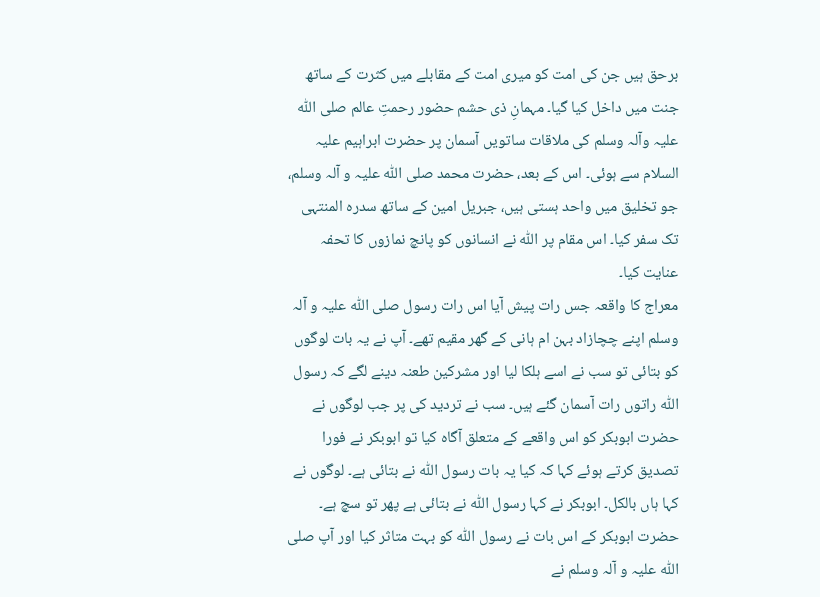برحق ہیں جن کی امت کو میری امت کے مقابلے میں کثرت کے ساتھ جنت میں داخل کیا گیا۔ مہمانِ ذی حشم حضور رحمتِ عالم صلی اللّٰہ علیہ وآلہ وسلم کی ملاقات ساتویں آسمان پر حضرت ابراہیم علیہ السلام سے ہوئی۔ اس کے بعد، حضرت محمد صلی اللّٰہ علیہ و آلہ وسلم، جو تخلیق میں واحد ہستی ہیں، جبریل امین کے ساتھ سدرہ المنتہی تک سفر کیا۔ اس مقام پر اللّٰہ نے انسانوں کو پانچ نمازوں کا تحفہ عنایت کیا۔
معراج کا واقعہ جس رات پیش آیا اس رات رسول صلی اللّٰہ علیہ و آلہ وسلم اپنے چچازاد بہن ام ہانی کے گھر مقیم تھے۔ آپ نے یہ بات لوگوں کو بتائی تو سب نے اسے ہلکا لیا اور مشرکین طعنہ دینے لگے کہ رسول اللّٰہ راتوں رات آسمان گئے ہیں۔ سب نے تردید کی پر جب لوگوں نے حضرت ابوبکر کو اس واقعے کے متعلق آگاہ کیا تو ابوبکر نے فورا تصدیق کرتے ہوئے کہا کہ کیا یہ بات رسول اللّٰہ نے بتائی ہے۔ لوگوں نے کہا ہاں بالکل۔ ابوبکر نے کہا رسول اللّٰہ نے بتائی ہے پھر تو سچ ہے۔ حضرت ابوبکر کے اس بات نے رسول اللّٰہ کو بہت متاثر کیا اور آپ صلی اللّٰہ علیہ و آلہ وسلم نے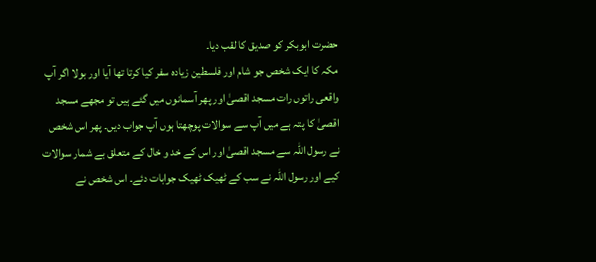حضرت ابوبکر کو صدیق کا لقب دیا۔
مکہ کا ایک شخص جو شام اور فلسطین زیادہ سفر کیا کرتا تھا آیا اور بولا اگر آپ واقعی راتوں رات مسجد اقصیٰ اور پھر آسمانوں میں گئے ہیں تو مجھے مسجد اقصیٰ کا پتہ ہے میں آپ سے سوالات پوچھتا ہوں آپ جواب دیں۔ پھر اس شخص نے رسول اللّٰہ سے مسجد اقصیٰ اور اس کے خد و خال کے متعلق بے شمار سوالات کیے اور رسول اللّہ نے سب کے ٹھیک ٹھیک جوابات دئے۔ اس شخص نے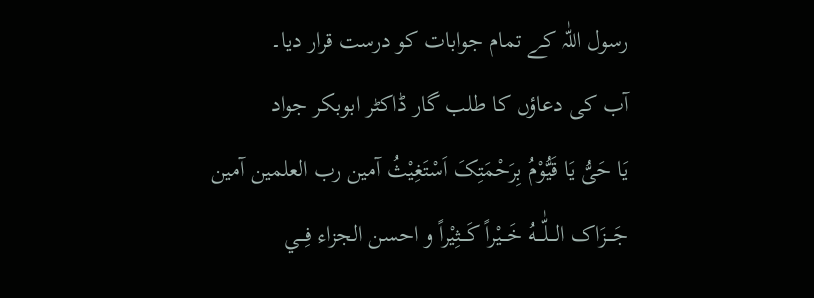رسول اللّٰہ کے تمام جوابات کو درست قرار دیا۔
آب کی دعاؤں کا طلب گار ڈاکٹر ابوبکر جواد
یَا حَیُّ یَا قَیُّوْمُ بِرَحْمَتِکَ اَسْتَغِیْثُ آمین رب العلمین آمین
جَـــزَاک الـــلّٰـــهُ خَـــيْراً کَـــثِیْراً و احسن الجزاء فِـــي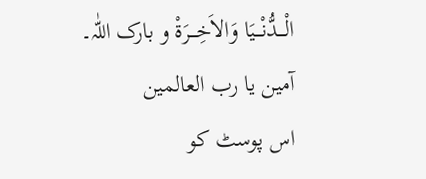الْـــدُّنْـــيَا وَالاَخِـــرَةْ و بارک اللّٰہ۔ آمین یا رب العالمین
اس پوسٹ کو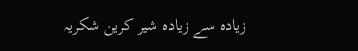زیادہ سے زیادہ شیر کرین شکریہ